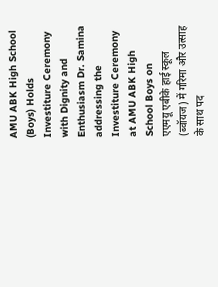AMU ABK High School (Boys) Holds Investiture Ceremony with Dignity and Enthusiasm Dr. Samina addressing the Investiture Ceremony at AMU ABK High School Boys on
एएमयू एबीके हाई स्कूल (ब्वॉयज) में गरिमा और उत्साह के साथ पद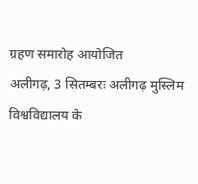ग्रहण समारोह आयोजित
अलीगढ़, 3 सितम्बरः अलीगढ़ मुस्लिम विश्वविद्यालय के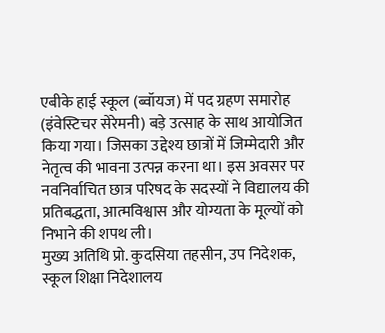एबीके हाई स्कूल (ब्वॉयज) में पद ग्रहण समारोह (इंवेस्टिचर सेरेमनी) बड़े उत्साह के साथ आयोजित किया गया। जिसका उद्देश्य छात्रों में जिम्मेदारी और नेतृत्व की भावना उत्पन्न करना था। इस अवसर पर नवनिर्वाचित छात्र परिषद के सदस्यों ने विद्यालय की प्रतिबद्धता, आत्मविश्वास और योग्यता के मूल्यों को निभाने की शपथ ली।
मुख्य अतिथि प्रो. कुदसिया तहसीन, उप निदेशक, स्कूल शिक्षा निदेशालय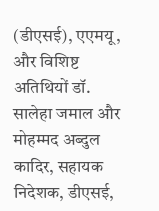(डीएसई), एएमयू, और विशिष्ट अतिथियों डॉ. सालेहा जमाल और मोहम्मद अब्दुल कादिर, सहायक निदेशक, डीएसई,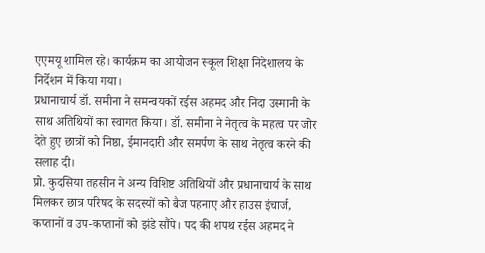एएमयू शामिल रहे। कार्यक्रम का आयोजन स्कूल शिक्षा निदेशालय के निर्देशन में किया गया।
प्रधानाचार्य डॉ. समीना ने समन्वयकों रईस अहमद और निदा उस्मानी के साथ अतिथियों का स्वागत किया। डॉ. समीना ने नेतृत्व के महत्व पर जोर देते हुए छात्रों को निष्ठा, ईमानदारी और समर्पण के साथ नेतृत्व करने की सलाह दी।
प्रो. कुदसिया तहसीन ने अन्य विशिष्ट अतिथियों और प्रधानाचार्य के साथ मिलकर छात्र परिषद के सदस्यों को बैज पहनाए और हाउस इंचार्ज, कप्तानों व उप-कप्तानों को झंडे सौंपे। पद की शपथ रईस अहमद ने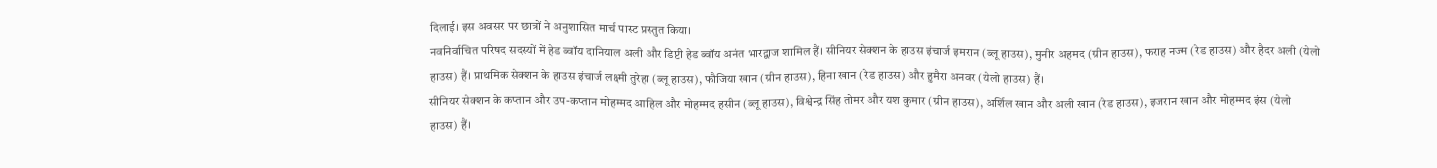दिलाई। इस अवसर पर छात्रों ने अनुशासित मार्च पास्ट प्रस्तुत किया।
नवनिर्वाचित परिषद सदस्यों में हेड ब्वॉय दानियाल अली और डिप्टी हेड ब्वॉय अनंत भारद्वाज शामिल हैं। सीनियर सेक्शन के हाउस इंचार्ज इमरान (ब्लू हाउस), मुनीर अहमद (ग्रीन हाउस), फराह नज्म (रेड हाउस) और हैदर अली (येलो हाउस) हैं। प्राथमिक सेक्शन के हाउस इंचार्ज लक्ष्मी तुरेहा (ब्लू हाउस), फौजिया खान (ग्रीन हाउस), हिना खान (रेड हाउस) और हुमैरा अनवर (येलो हाउस) हैं।
सीनियर सेक्शन के कप्तान और उप-कप्तान मोहम्मद आहिल और मोहम्मद हसीन (ब्लू हाउस), विश्वेन्द्र सिंह तोमर और यश कुमार (ग्रीन हाउस), अर्शिल खान और अली खान (रेड हाउस), इजरान खान और मोहम्मद इंस (येलो हाउस) हैं।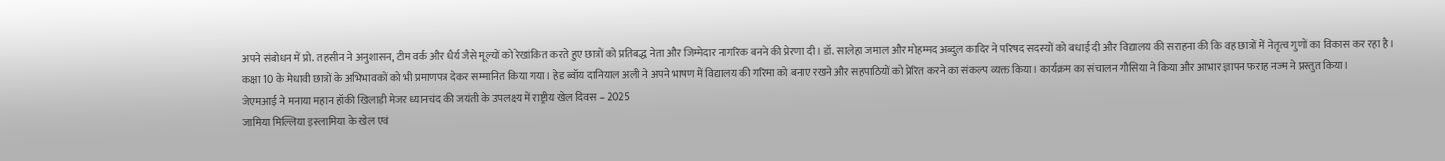अपने संबोधन में प्रो. तहसीन ने अनुशासन, टीम वर्क और धैर्य जैसे मूल्यों को रेखांकित करते हुए छात्रों को प्रतिबद्ध नेता और जिम्मेदार नागरिक बनने की प्रेरणा दी। डॉ. सालेहा जमाल और मोहम्मद अब्दुल कादिर ने परिषद सदस्यों को बधाई दी और विद्यालय की सराहना की कि वह छात्रों में नेतृत्व गुणों का विकास कर रहा है।
कक्षा 10 के मेधावी छात्रों के अभिभावकों को भी प्रमाणपत्र देकर सम्मानित किया गया। हेड ब्वॉय दानियाल अली ने अपने भाषण में विद्यालय की गरिमा को बनाए रखने और सहपाठियों को प्रेरित करने का संकल्प व्यक्त किया। कार्यक्रम का संचालन गौसिया ने किया और आभार ज्ञापन फराह नज्म ने प्रस्तुत किया।
जेएमआई ने मनाया महान हॉकी खिलाड़ी मेजर ध्यानचंद की जयंती के उपलक्ष्य में राष्ट्रीय खेल दिवस – 2025
जामिया मिल्लिया इस्लामिया के खेल एवं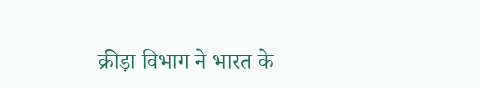क्रीड़ा विभाग ने भारत के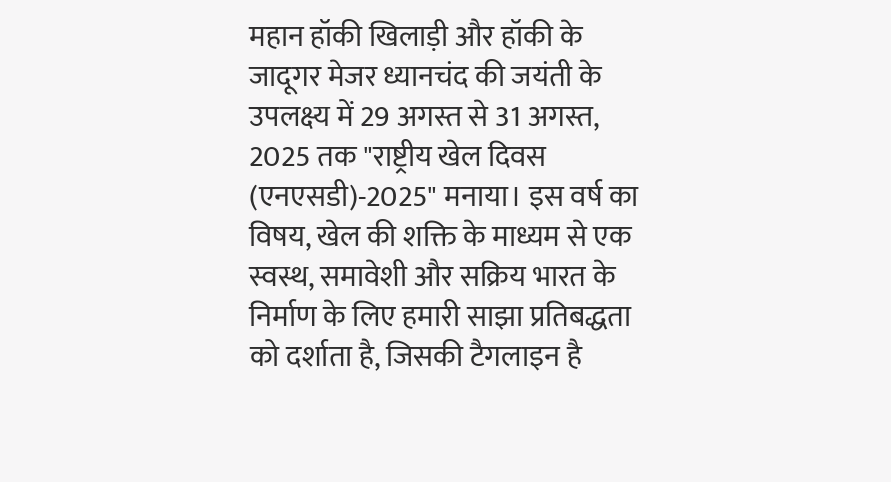महान हॉकी खिलाड़ी और हॉकी के जादूगर मेजर ध्यानचंद की जयंती के उपलक्ष्य में 29 अगस्त से 31 अगस्त, 2025 तक "राष्ट्रीय खेल दिवस (एनएसडी)-2025" मनाया। इस वर्ष का विषय, खेल की शक्ति के माध्यम से एक स्वस्थ, समावेशी और सक्रिय भारत के निर्माण के लिए हमारी साझा प्रतिबद्धता को दर्शाता है, जिसकी टैगलाइन है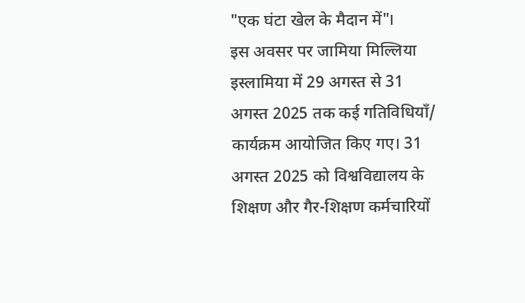"एक घंटा खेल के मैदान में"।
इस अवसर पर जामिया मिल्लिया इस्लामिया में 29 अगस्त से 31 अगस्त 2025 तक कई गतिविधियाँ/ कार्यक्रम आयोजित किए गए। 31 अगस्त 2025 को विश्वविद्यालय के शिक्षण और गैर-शिक्षण कर्मचारियों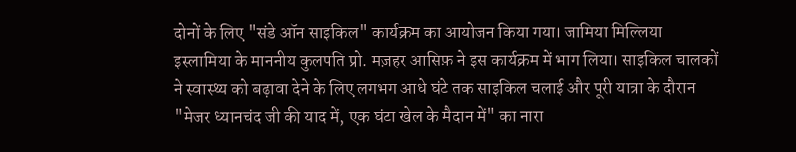दोनों के लिए "संडे ऑन साइकिल" कार्यक्रम का आयोजन किया गया। जामिया मिल्लिया इस्लामिया के माननीय कुलपति प्रो. मज़हर आसिफ़ ने इस कार्यक्रम में भाग लिया। साइकिल चालकों ने स्वास्थ्य को बढ़ावा देने के लिए लगभग आधे घंटे तक साइकिल चलाई और पूरी यात्रा के दौरान "मेजर ध्यानचंद जी की याद में, एक घंटा खेल के मैदान में" का नारा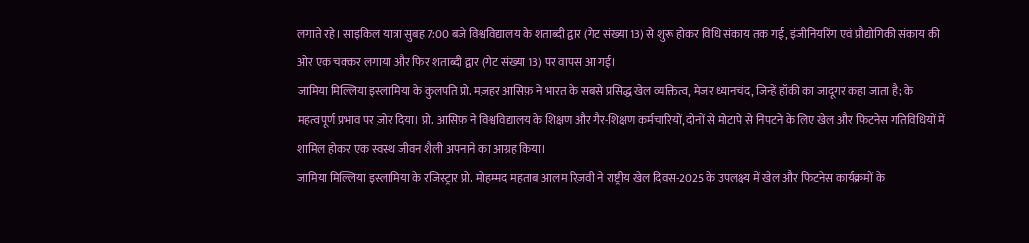लगाते रहे। साइकिल यात्रा सुबह 7:00 बजे विश्वविद्यालय के शताब्दी द्वार (गेट संख्या 13) से शुरू होकर विधि संकाय तक गई, इंजीनियरिंग एवं प्रौद्योगिकी संकाय की ओर एक चक्कर लगाया और फिर शताब्दी द्वार (गेट संख्या 13) पर वापस आ गई।
जामिया मिल्लिया इस्लामिया के कुलपति प्रो. मज़हर आसिफ़ ने भारत के सबसे प्रसिद्ध खेल व्यक्तित्व, मेजर ध्यानचंद, जिन्हें हॉकी का जादूगर कहा जाता है; के महत्वपूर्ण प्रभाव पर ज़ोर दिया। प्रो. आसिफ़ ने विश्वविद्यालय के शिक्षण और गैर-शिक्षण कर्मचारियों, दोनों से मोटापे से निपटने के लिए खेल और फिटनेस गतिविधियों में शामिल होकर एक स्वस्थ जीवन शैली अपनाने का आग्रह किया।
जामिया मिल्लिया इस्लामिया के रजिस्ट्रार प्रो. मोहम्मद महताब आलम रिज़वी ने राष्ट्रीय खेल दिवस-2025 के उपलक्ष्य में खेल और फिटनेस कार्यक्रमों के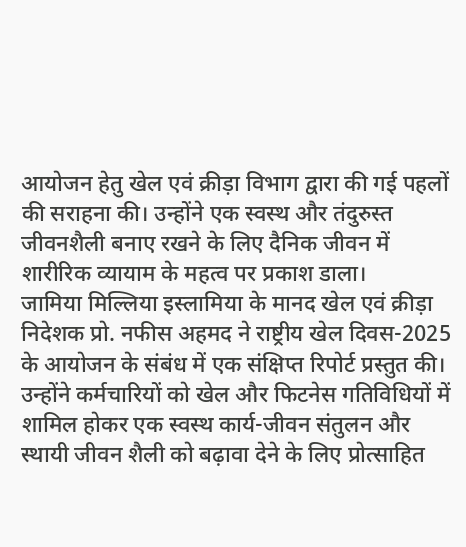आयोजन हेतु खेल एवं क्रीड़ा विभाग द्वारा की गई पहलों की सराहना की। उन्होंने एक स्वस्थ और तंदुरुस्त जीवनशैली बनाए रखने के लिए दैनिक जीवन में शारीरिक व्यायाम के महत्व पर प्रकाश डाला।
जामिया मिल्लिया इस्लामिया के मानद खेल एवं क्रीड़ा निदेशक प्रो. नफीस अहमद ने राष्ट्रीय खेल दिवस-2025 के आयोजन के संबंध में एक संक्षिप्त रिपोर्ट प्रस्तुत की। उन्होंने कर्मचारियों को खेल और फिटनेस गतिविधियों में शामिल होकर एक स्वस्थ कार्य-जीवन संतुलन और स्थायी जीवन शैली को बढ़ावा देने के लिए प्रोत्साहित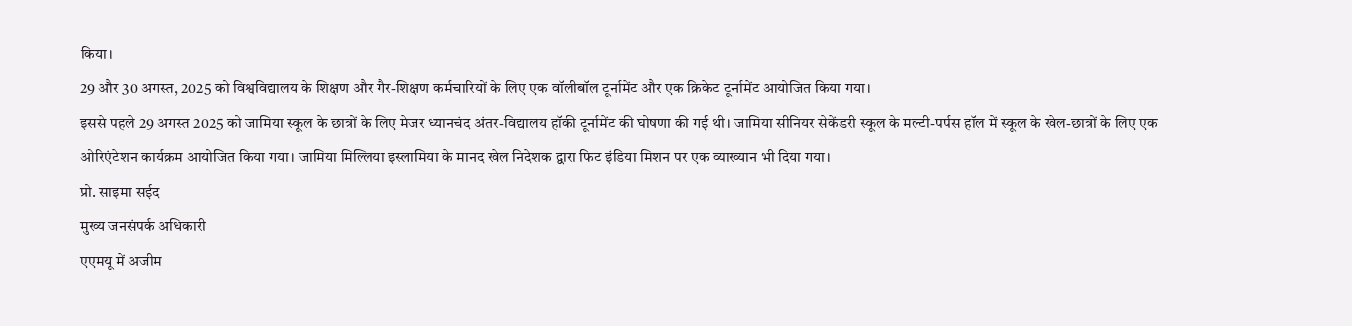किया।
29 और 30 अगस्त, 2025 को विश्वविद्यालय के शिक्षण और गैर-शिक्षण कर्मचारियों के लिए एक वॉलीबॉल टूर्नामेंट और एक क्रिकेट टूर्नामेंट आयोजित किया गया।
इससे पहले 29 अगस्त 2025 को जामिया स्कूल के छात्रों के लिए मेजर ध्यानचंद अंतर-विद्यालय हॉकी टूर्नामेंट की घोषणा की गई थी। जामिया सीनियर सेकेंडरी स्कूल के मल्टी-पर्पस हॉल में स्कूल के खेल-छात्रों के लिए एक ओरिएंटेशन कार्यक्रम आयोजित किया गया। जामिया मिल्लिया इस्लामिया के मानद खेल निदेशक द्वारा फिट इंडिया मिशन पर एक व्याख्यान भी दिया गया।
प्रो. साइमा सईद
मुख्य जनसंपर्क अधिकारी
एएमयू में अजीम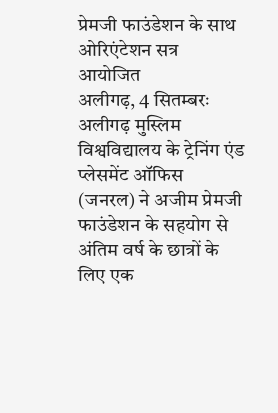प्रेमजी फाउंडेशन के साथ ओरिएंटेशन सत्र आयोजित
अलीगढ़, 4 सितम्बरः अलीगढ़ मुस्लिम विश्वविद्यालय के ट्रेनिंग एंड प्लेसमेंट ऑफिस (जनरल) ने अजीम प्रेमजी फाउंडेशन के सहयोग से अंतिम वर्ष के छात्रों के लिए एक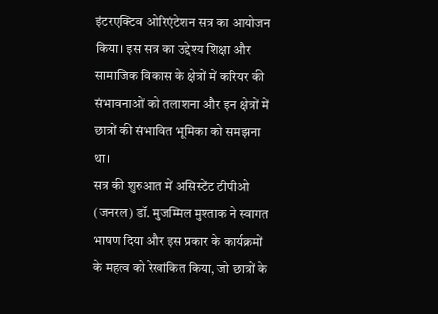इंटरएक्टिव ओरिएंटेशन सत्र का आयोजन किया। इस सत्र का उद्देश्य शिक्षा और सामाजिक विकास के क्षेत्रों में करियर की संभावनाओं को तलाशना और इन क्षेत्रों में छात्रों की संभावित भूमिका को समझना था।
सत्र की शुरुआत में असिस्टेंट टीपीओ (जनरल) डॉ. मुजम्मिल मुश्ताक ने स्वागत भाषण दिया और इस प्रकार के कार्यक्रमों के महत्व को रेखांकित किया, जो छात्रों के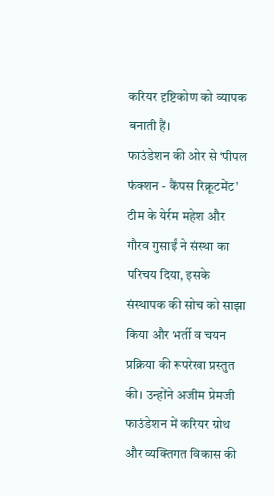करियर दृष्टिकोण को व्यापक बनाती हैं।
फाउंडेशन की ओर से ‘पीपल फंक्शन - कैंपस रिक्रूटमेंट’ टीम के येर्रम महेश और गौरव गुसाईं ने संस्था का परिचय दिया, इसके संस्थापक की सोच को साझा किया और भर्ती व चयन प्रक्रिया की रूपरेखा प्रस्तुत की। उन्होंने अजीम प्रेमजी फाउंडेशन में करियर ग्रोथ और व्यक्तिगत विकास की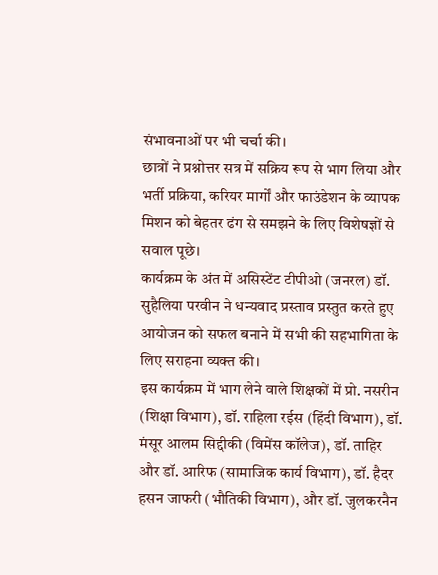संभावनाओं पर भी चर्चा की।
छात्रों ने प्रश्नोत्तर सत्र में सक्रिय रूप से भाग लिया और भर्ती प्रक्रिया, करियर मार्गों और फाउंडेशन के व्यापक मिशन को बेहतर ढंग से समझने के लिए विशेषज्ञों से सवाल पूछे।
कार्यक्रम के अंत में असिस्टेंट टीपीओ (जनरल) डॉ. सुहैलिया परवीन ने धन्यवाद प्रस्ताव प्रस्तुत करते हुए आयोजन को सफल बनाने में सभी की सहभागिता के लिए सराहना व्यक्त की।
इस कार्यक्रम में भाग लेने वाले शिक्षकों में प्रो. नसरीन (शिक्षा विभाग), डॉ. राहिला रईस (हिंदी विभाग), डॉ. मंसूर आलम सिद्दीकी (विमेंस कॉलेज), डॉ. ताहिर और डॉ. आरिफ (सामाजिक कार्य विभाग), डॉ. हैदर हसन जाफरी (भौतिकी विभाग), और डॉ. जुलकरनैन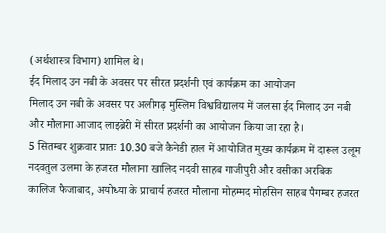(अर्थशास्त्र विभाग) शामिल थे।
ईद मिलाद उन नबी के अवसर पर सीरत प्रदर्शनी एवं कार्यक्रम का आयोजन
मिलाद उन नबी के अवसर पर अलीगढ़ मुस्लिम विश्वविद्यालय में जलसा ईद मिलाद उन नबी और मौलाना आजाद लाइब्रेरी में सीरत प्रदर्शनी का आयोजन किया जा रहा है।
5 सितम्बर शुक्रवार प्रातः 10.30 बजे कैनेडी हाल में आयोजित मुख्य कार्यक्रम में दारूल उलूम नदवतुल उलमा के हजरत मौलाना खालिद नदवी साहब गाजीपुरी और वसीका अरबिक कालिज फैजाबाद, अयोध्या के प्राचार्य हजरत मौलाना मोहम्मद मोहसिन साहब पैगम्बर हजरत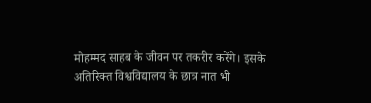मोहम्मद साहब के जीवन पर तकरीर करेंगे। इसके अतिरिक्त विश्वविद्यालय के छात्र नात भी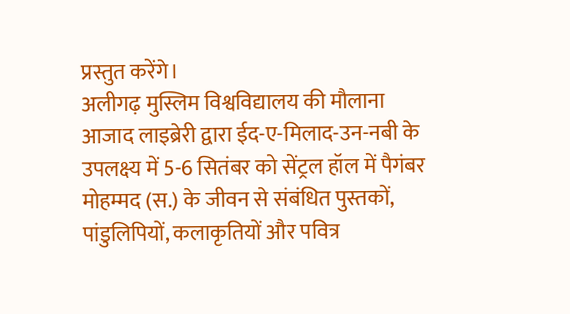प्रस्तुत करेंगे।
अलीगढ़ मुस्लिम विश्वविद्यालय की मौलाना आजाद लाइब्रेरी द्वारा ईद-ए-मिलाद-उन-नबी के उपलक्ष्य में 5-6 सितंबर को सेंट्रल हॉल में पैगंबर मोहम्मद (स.) के जीवन से संबंधित पुस्तकों, पांडुलिपियों, कलाकृतियों और पवित्र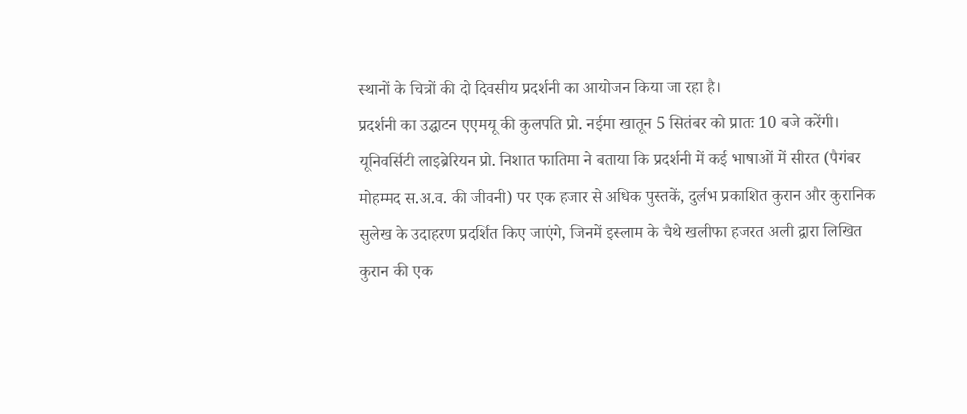स्थानों के चित्रों की दो दिवसीय प्रदर्शनी का आयोजन किया जा रहा है।
प्रदर्शनी का उद्घाटन एएमयू की कुलपति प्रो. नईमा खातून 5 सितंबर को प्रातः 10 बजे करेंगी।
यूनिवर्सिटी लाइब्रेरियन प्रो. निशात फातिमा ने बताया कि प्रदर्शनी में कई भाषाओं में सीरत (पैगंबर मोहम्मद स.अ.व. की जीवनी) पर एक हजार से अधिक पुस्तकें, दुर्लभ प्रकाशित कुरान और कुरानिक सुलेख के उदाहरण प्रदर्शित किए जाएंगे, जिनमें इस्लाम के चैथे खलीफा हजरत अली द्वारा लिखित कुरान की एक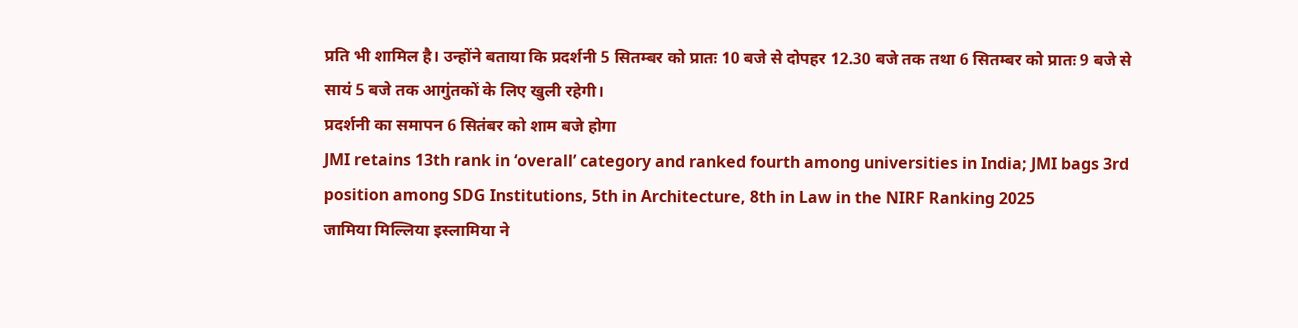प्रति भी शामिल है। उन्होंने बताया कि प्रदर्शनी 5 सितम्बर को प्रातः 10 बजे से दोपहर 12.30 बजे तक तथा 6 सितम्बर को प्रातः 9 बजे से सायं 5 बजे तक आगुंतकों के लिए खुली रहेगी।
प्रदर्शनी का समापन 6 सितंबर को शाम बजे होगा
JMI retains 13th rank in ‘overall’ category and ranked fourth among universities in India; JMI bags 3rd position among SDG Institutions, 5th in Architecture, 8th in Law in the NIRF Ranking 2025
जामिया मिल्लिया इस्लामिया ने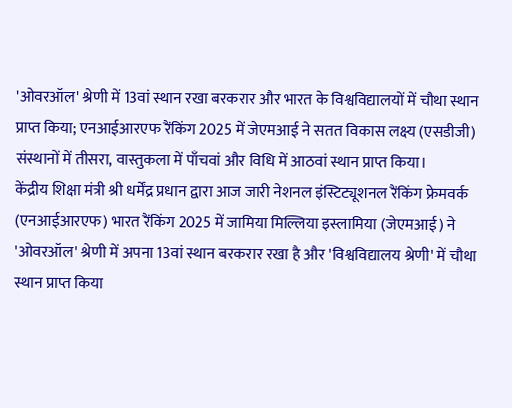'ओवरऑल' श्रेणी में 13वां स्थान रखा बरकरार और भारत के विश्वविद्यालयों में चौथा स्थान प्राप्त किया; एनआईआरएफ रैंकिंग 2025 में जेएमआई ने सतत विकास लक्ष्य (एसडीजी) संस्थानों में तीसरा, वास्तुकला में पाँचवां और विधि में आठवां स्थान प्राप्त किया।
केंद्रीय शिक्षा मंत्री श्री धर्मेंद्र प्रधान द्वारा आज जारी नेशनल इंस्टिट्यूशनल रैंकिंग फ्रेमवर्क (एनआईआरएफ) भारत रैंकिंग 2025 में जामिया मिल्लिया इस्लामिया (जेएमआई) ने 'ओवरऑल' श्रेणी में अपना 13वां स्थान बरकरार रखा है और 'विश्वविद्यालय श्रेणी' में चौथा स्थान प्राप्त किया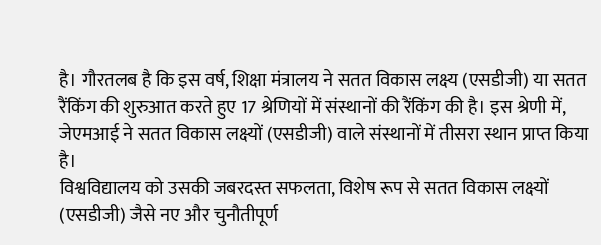है। गौरतलब है कि इस वर्ष, शिक्षा मंत्रालय ने सतत विकास लक्ष्य (एसडीजी) या सतत रैंकिंग की शुरुआत करते हुए 17 श्रेणियों में संस्थानों की रैंकिंग की है। इस श्रेणी में, जेएमआई ने सतत विकास लक्ष्यों (एसडीजी) वाले संस्थानों में तीसरा स्थान प्राप्त किया है।
विश्वविद्यालय को उसकी जबरदस्त सफलता, विशेष रूप से सतत विकास लक्ष्यों (एसडीजी) जैसे नए और चुनौतीपूर्ण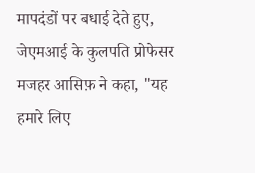मापदंडों पर बधाई देते हुए, जेएमआई के कुलपति प्रोफेसर मजहर आसिफ़ ने कहा, "यह हमारे लिए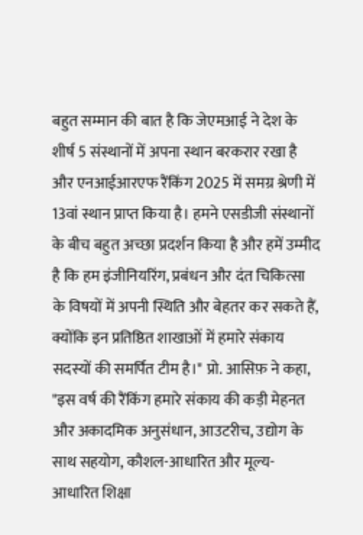बहुत सम्मान की बात है कि जेएमआई ने देश के शीर्ष 5 संस्थानों में अपना स्थान बरकरार रखा है और एनआईआरएफ रैंकिंग 2025 में समग्र श्रेणी में 13वां स्थान प्राप्त किया है। हमने एसडीजी संस्थानों के बीच बहुत अच्छा प्रदर्शन किया है और हमें उम्मीद है कि हम इंजीनियरिंग, प्रबंधन और दंत चिकित्सा के विषयों में अपनी स्थिति और बेहतर कर सकते हैं, क्योंकि इन प्रतिष्ठित शाखाओं में हमारे संकाय सदस्यों की समर्पित टीम है।" प्रो. आसिफ़ ने कहा, "इस वर्ष की रैंकिंग हमारे संकाय की कड़ी मेहनत और अकादमिक अनुसंधान, आउटरीच, उद्योग के साथ सहयोग, कौशल-आधारित और मूल्य-आधारित शिक्षा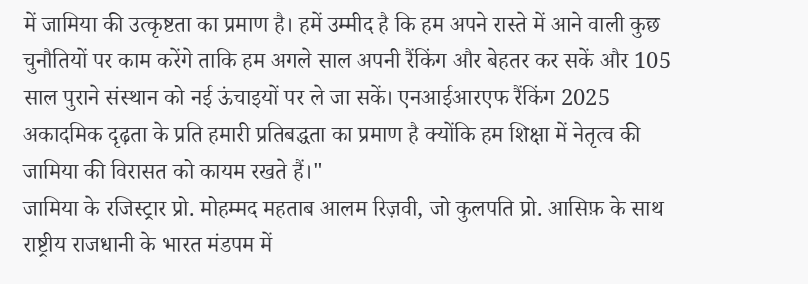में जामिया की उत्कृष्टता का प्रमाण है। हमें उम्मीद है कि हम अपने रास्ते में आने वाली कुछ चुनौतियों पर काम करेंगे ताकि हम अगले साल अपनी रैंकिंग और बेहतर कर सकें और 105 साल पुराने संस्थान को नई ऊंचाइयों पर ले जा सकें। एनआईआरएफ रैंकिंग 2025 अकादमिक दृढ़ता के प्रति हमारी प्रतिबद्धता का प्रमाण है क्योंकि हम शिक्षा में नेतृत्व की जामिया की विरासत को कायम रखते हैं।"
जामिया के रजिस्ट्रार प्रो. मोहम्मद महताब आलम रिज़वी, जो कुलपति प्रो. आसिफ़ के साथ राष्ट्रीय राजधानी के भारत मंडपम में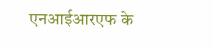एनआईआरएफ के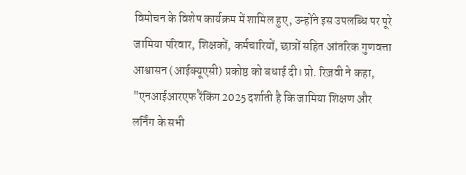विमोचन के विशेष कार्यक्रम में शामिल हुए, उन्होंने इस उपलब्धि पर पूरे जामिया परिवार, शिक्षकों, कर्मचारियों, छात्रों सहित आंतरिक गुणवत्ता आश्वासन (आईक्यूएसी) प्रकोष्ठ को बधाई दी। प्रो. रिज़वी ने कहा, "एनआईआरएफ रैंकिंग 2025 दर्शाती है कि जामिया शिक्षण और लर्निंग के सभी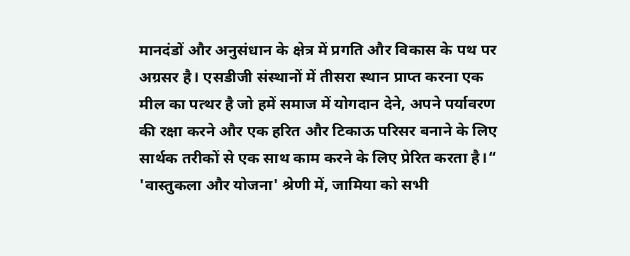मानदंडों और अनुसंधान के क्षेत्र में प्रगति और विकास के पथ पर अग्रसर है। एसडीजी संस्थानों में तीसरा स्थान प्राप्त करना एक मील का पत्थर है जो हमें समाज में योगदान देने, अपने पर्यावरण की रक्षा करने और एक हरित और टिकाऊ परिसर बनाने के लिए सार्थक तरीकों से एक साथ काम करने के लिए प्रेरित करता है।“
'वास्तुकला और योजना' श्रेणी में, जामिया को सभी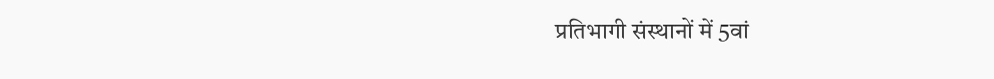प्रतिभागी संस्थानों में 5वां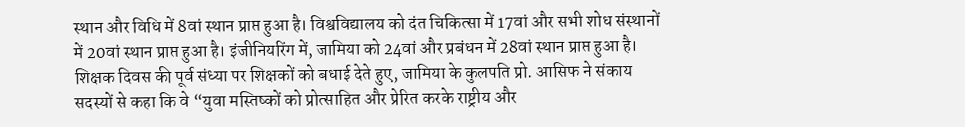स्थान और विधि में 8वां स्थान प्राप्त हुआ है। विश्वविद्यालय को दंत चिकित्सा में 17वां और सभी शोध संस्थानों में 20वां स्थान प्राप्त हुआ है। इंजीनियरिंग में, जामिया को 24वां और प्रबंधन में 28वां स्थान प्राप्त हुआ है।
शिक्षक दिवस की पूर्व संध्या पर शिक्षकों को बधाई देते हुए, जामिया के कुलपति प्रो. आसिफ ने संकाय सदस्यों से कहा कि वे “युवा मस्तिष्कों को प्रोत्साहित और प्रेरित करके राष्ट्रीय और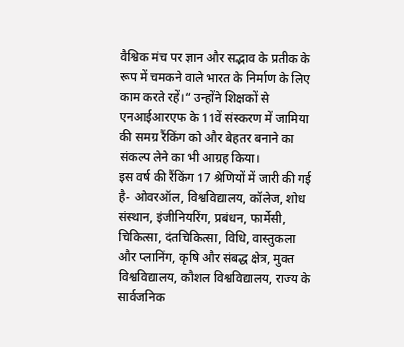वैश्विक मंच पर ज्ञान और सद्भाव के प्रतीक के रूप में चमकने वाले भारत के निर्माण के लिए काम करते रहें।“ उन्होंने शिक्षकों से एनआईआरएफ के 11वें संस्करण में जामिया की समग्र रैंकिंग को और बेहतर बनाने का संकल्प लेने का भी आग्रह किया।
इस वर्ष की रैंकिंग 17 श्रेणियों में जारी की गई है- ओवरऑल, विश्वविद्यालय, कॉलेज, शोध संस्थान, इंजीनियरिंग, प्रबंधन, फार्मेसी, चिकित्सा, दंतचिकित्सा, विधि, वास्तुकला और प्लानिंग, कृषि और संबद्ध क्षेत्र, मुक्त विश्वविद्यालय, कौशल विश्वविद्यालय, राज्य के सार्वजनिक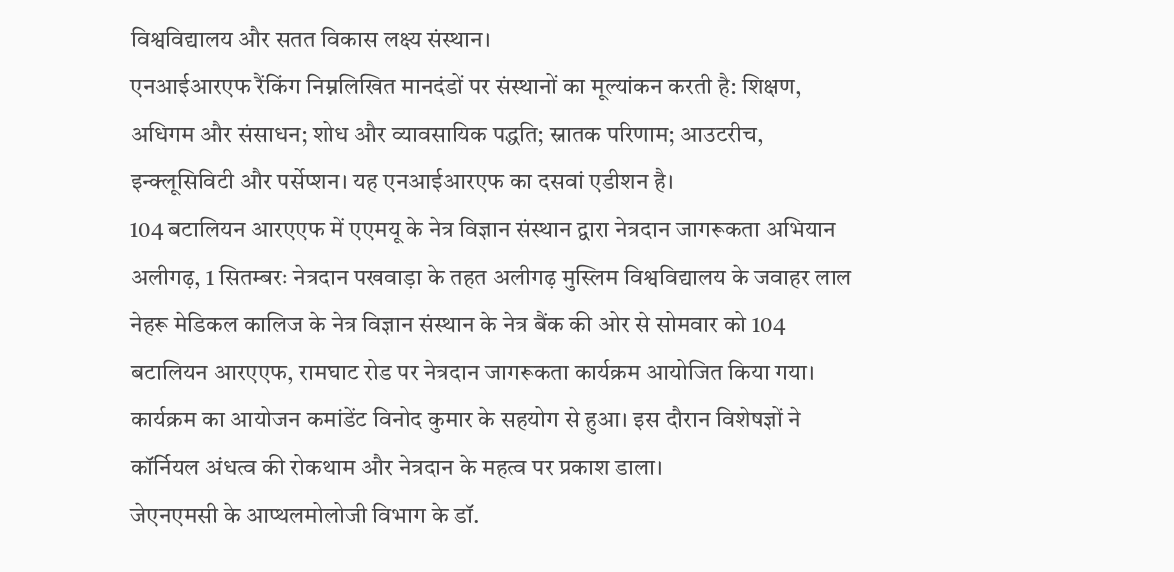विश्वविद्यालय और सतत विकास लक्ष्य संस्थान।
एनआईआरएफ रैंकिंग निम्नलिखित मानदंडों पर संस्थानों का मूल्यांकन करती है: शिक्षण, अधिगम और संसाधन; शोध और व्यावसायिक पद्धति; स्नातक परिणाम; आउटरीच, इन्क्लूसिविटी और पर्सेप्शन। यह एनआईआरएफ का दसवां एडीशन है।
104 बटालियन आरएएफ में एएमयू के नेत्र विज्ञान संस्थान द्वारा नेत्रदान जागरूकता अभियान
अलीगढ़, 1 सितम्बरः नेत्रदान पखवाड़ा के तहत अलीगढ़ मुस्लिम विश्वविद्यालय के जवाहर लाल नेहरू मेडिकल कालिज के नेत्र विज्ञान संस्थान के नेत्र बैंक की ओर से सोमवार को 104 बटालियन आरएएफ, रामघाट रोड पर नेत्रदान जागरूकता कार्यक्रम आयोजित किया गया। कार्यक्रम का आयोजन कमांडेंट विनोद कुमार के सहयोग से हुआ। इस दौरान विशेषज्ञों ने कॉर्नियल अंधत्व की रोकथाम और नेत्रदान के महत्व पर प्रकाश डाला।
जेएनएमसी के आप्थलमोलोजी विभाग के डॉ.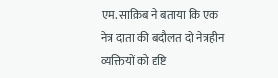एम. साक़िब ने बताया कि एक नेत्र दाता की बदौलत दो नेत्रहीन व्यक्तियों को दृष्टि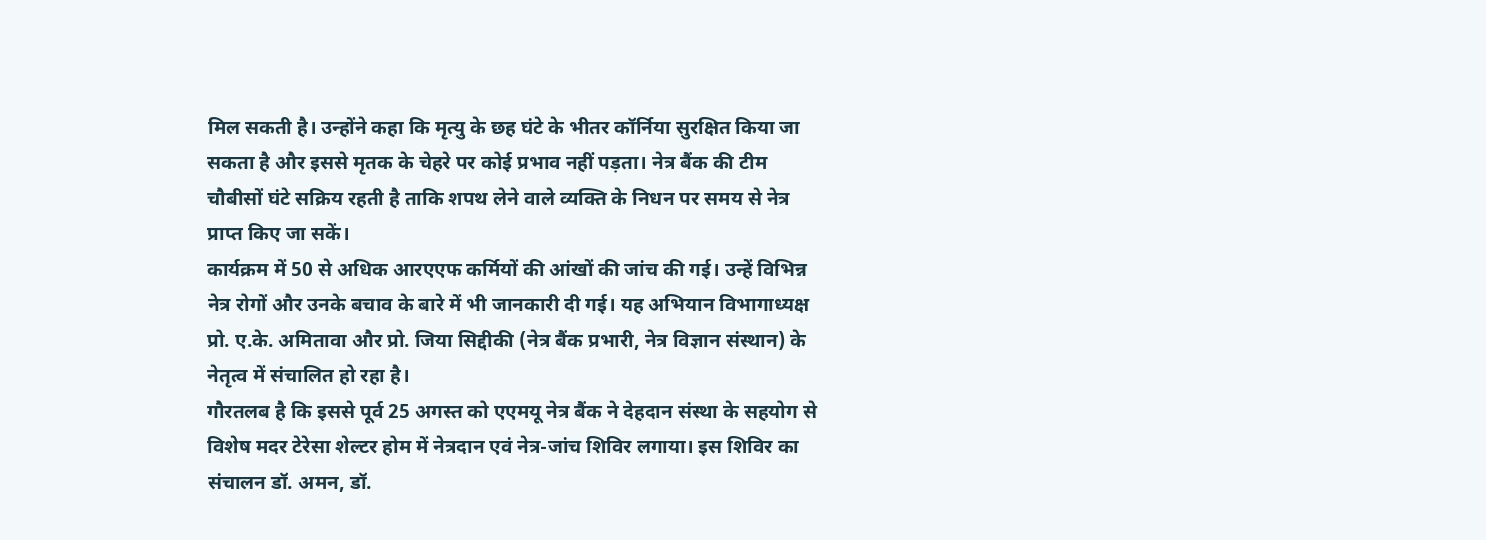मिल सकती है। उन्होंने कहा कि मृत्यु के छह घंटे के भीतर कॉर्निया सुरक्षित किया जा सकता है और इससे मृतक के चेहरे पर कोई प्रभाव नहीं पड़ता। नेत्र बैंक की टीम चौबीसों घंटे सक्रिय रहती है ताकि शपथ लेने वाले व्यक्ति के निधन पर समय से नेत्र प्राप्त किए जा सकें।
कार्यक्रम में 50 से अधिक आरएएफ कर्मियों की आंखों की जांच की गई। उन्हें विभिन्न नेत्र रोगों और उनके बचाव के बारे में भी जानकारी दी गई। यह अभियान विभागाध्यक्ष प्रो. ए.के. अमितावा और प्रो. जिया सिद्दीकी (नेत्र बैंक प्रभारी, नेत्र विज्ञान संस्थान) के नेतृत्व में संचालित हो रहा है।
गौरतलब है कि इससे पूर्व 25 अगस्त को एएमयू नेत्र बैंक ने देहदान संस्था के सहयोग से विशेष मदर टेरेसा शेल्टर होम में नेत्रदान एवं नेत्र-जांच शिविर लगाया। इस शिविर का संचालन डॉ. अमन, डॉ.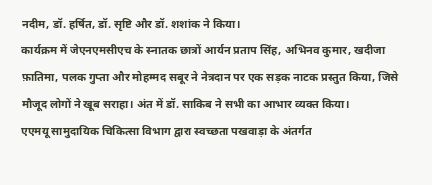नदीम, डॉ. हर्षित, डॉ. सृष्टि और डॉ. शशांक ने किया।
कार्यक्रम में जेएनएमसीएच के स्नातक छात्रों आर्यन प्रताप सिंह, अभिनव कुमार, खदीजा फ़ातिमा, पलक गुप्ता और मोहम्मद सबूर ने नेत्रदान पर एक सड़क नाटक प्रस्तुत किया, जिसे मौजूद लोगों ने खूब सराहा। अंत में डॉ. साकिब ने सभी का आभार व्यक्त किया।
एएमयू सामुदायिक चिकित्सा विभाग द्वारा स्वच्छता पखवाड़ा के अंतर्गत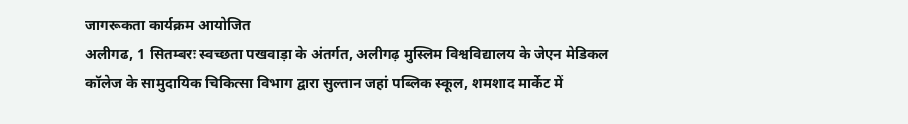जागरूकता कार्यक्रम आयोजित
अलीगढ, 1 सितम्बरः स्वच्छता पखवाड़ा के अंतर्गत, अलीगढ़ मुस्लिम विश्वविद्यालय के जेएन मेडिकल कॉलेज के सामुदायिक चिकित्सा विभाग द्वारा सुल्तान जहां पब्लिक स्कूल, शमशाद मार्केट में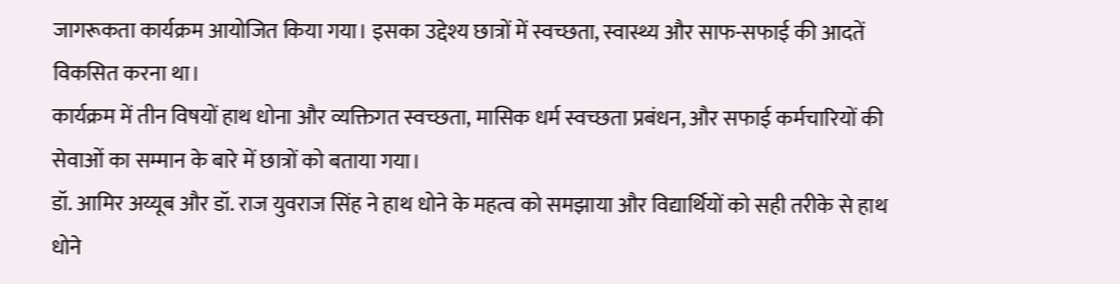जागरूकता कार्यक्रम आयोजित किया गया। इसका उद्देश्य छात्रों में स्वच्छता, स्वास्थ्य और साफ-सफाई की आदतें विकसित करना था।
कार्यक्रम में तीन विषयों हाथ धोना और व्यक्तिगत स्वच्छता, मासिक धर्म स्वच्छता प्रबंधन, और सफाई कर्मचारियों की सेवाओं का सम्मान के बारे में छात्रों को बताया गया।
डॉ. आमिर अय्यूब और डॉ. राज युवराज सिंह ने हाथ धोने के महत्व को समझाया और विद्यार्थियों को सही तरीके से हाथ धोने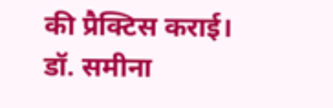की प्रैक्टिस कराई।
डॉ. समीना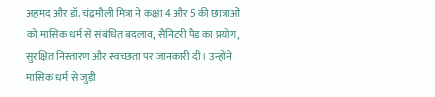अहमद और डॉ. चंद्रमौली मित्रा ने कक्षा 4 और 5 की छात्राओं को मासिक धर्म से संबंधित बदलाव, सैनिटरी पैड का प्रयोग, सुरक्षित निस्तारण और स्वच्छता पर जानकारी दी। उन्होंने मासिक धर्म से जुड़ी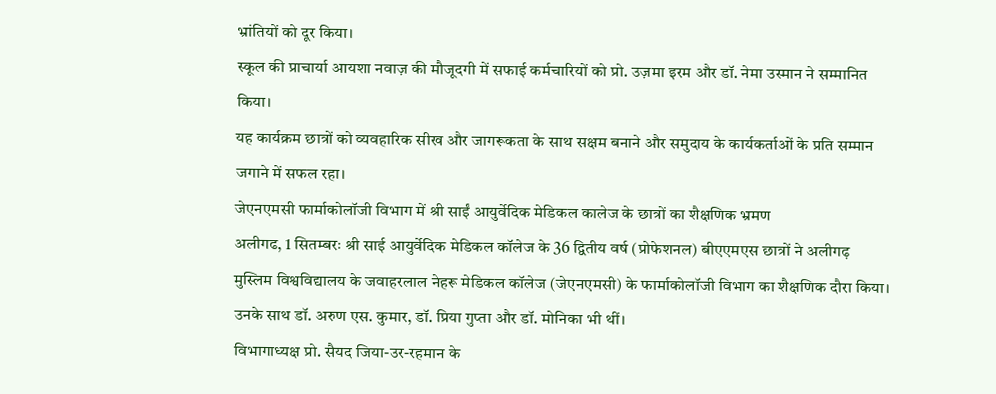भ्रांतियों को दूर किया।
स्कूल की प्राचार्या आयशा नवाज़ की मौजूदगी में सफाई कर्मचारियों को प्रो. उज़मा इरम और डॉ. नेमा उस्मान ने सम्मानित किया।
यह कार्यक्रम छात्रों को व्यवहारिक सीख और जागरूकता के साथ सक्षम बनाने और समुदाय के कार्यकर्ताओं के प्रति सम्मान जगाने में सफल रहा।
जेएनएमसी फार्माकोलॉजी विभाग में श्री साईं आयुर्वेदिक मेडिकल कालेज के छात्रों का शैक्षणिक भ्रमण
अलीगढ, 1 सितम्बरः श्री साई आयुर्वेदिक मेडिकल कॉलेज के 36 द्वितीय वर्ष (प्रोफेशनल) बीएएमएस छात्रों ने अलीगढ़ मुस्लिम विश्वविद्यालय के जवाहरलाल नेहरू मेडिकल कॉलेज (जेएनएमसी) के फार्माकोलॉजी विभाग का शैक्षणिक दौरा किया। उनके साथ डॉ. अरुण एस. कुमार, डॉ. प्रिया गुप्ता और डॉ. मोनिका भी थीं।
विभागाध्यक्ष प्रो. सैयद जिया-उर-रहमान के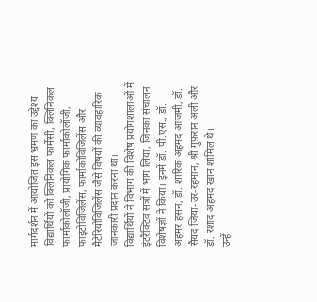मार्गदर्शन में आयोजित इस भ्रमण का उद्देश्य विद्यार्थियों को क्लिनिकल फार्मेसी, क्लिनिकल फार्माकोलॉजी, प्रायोगिक फार्माकोलॉजी, फाइटोविजिलेंस, फार्माकोविजिलेंस और मैटेरियोविजिलेंस जैसे विषयों की व्यावहारिक जानकारी प्रदान करना था।
विद्यार्थियों ने विभाग की विशेष प्रयोगशालाओं में इंटरैक्टिव सत्रों में भाग लिया, जिनका संचालन विशेषज्ञों ने किया। इनमें डॉ. पी.एस., डॉ. अहमर हसन, डॉ. शारिक अहमद आजमी, डॉ. सैयद जिया-उर-रहमान, श्री गुफ़रान अली और डॉ. रशाद अहमद खान शामिल थे।
उन्हें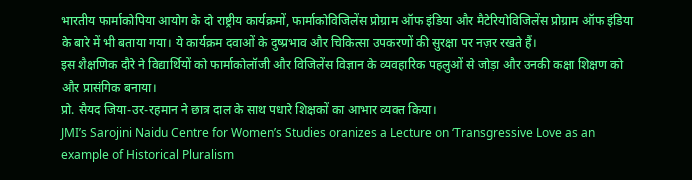भारतीय फार्माकोपिया आयोग के दो राष्ट्रीय कार्यक्रमों, फार्माकोविजिलेंस प्रोग्राम ऑफ इंडिया और मैटेरियोविजिलेंस प्रोग्राम ऑफ इंडिया के बारे में भी बताया गया। ये कार्यक्रम दवाओं के दुष्प्रभाव और चिकित्सा उपकरणों की सुरक्षा पर नज़र रखते हैं।
इस शैक्षणिक दौरे ने विद्यार्थियों को फार्माकोलॉजी और विजिलेंस विज्ञान के व्यवहारिक पहलुओं से जोड़ा और उनकी कक्षा शिक्षण को और प्रासंगिक बनाया।
प्रो. सैयद जिया-उर-रहमान ने छात्र दाल के साथ पधारे शिक्षकों का आभार व्यक्त किया।
JMI’s Sarojini Naidu Centre for Women’s Studies oranizes a Lecture on ‘Transgressive Love as an example of Historical Pluralism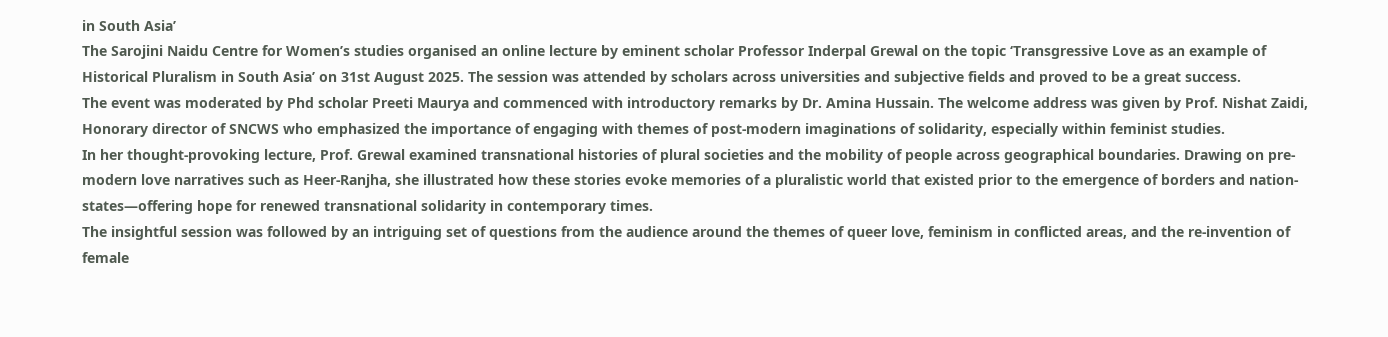in South Asia’
The Sarojini Naidu Centre for Women’s studies organised an online lecture by eminent scholar Professor Inderpal Grewal on the topic ‘Transgressive Love as an example of Historical Pluralism in South Asia’ on 31st August 2025. The session was attended by scholars across universities and subjective fields and proved to be a great success.
The event was moderated by Phd scholar Preeti Maurya and commenced with introductory remarks by Dr. Amina Hussain. The welcome address was given by Prof. Nishat Zaidi, Honorary director of SNCWS who emphasized the importance of engaging with themes of post-modern imaginations of solidarity, especially within feminist studies.
In her thought-provoking lecture, Prof. Grewal examined transnational histories of plural societies and the mobility of people across geographical boundaries. Drawing on pre-modern love narratives such as Heer-Ranjha, she illustrated how these stories evoke memories of a pluralistic world that existed prior to the emergence of borders and nation-states—offering hope for renewed transnational solidarity in contemporary times.
The insightful session was followed by an intriguing set of questions from the audience around the themes of queer love, feminism in conflicted areas, and the re-invention of female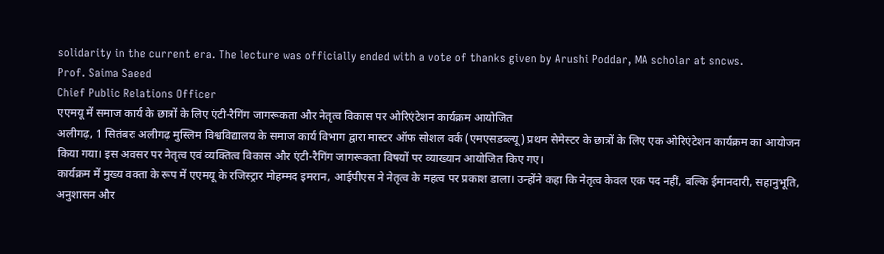solidarity in the current era. The lecture was officially ended with a vote of thanks given by Arushi Poddar, MA scholar at sncws.
Prof. Saima Saeed
Chief Public Relations Officer
एएमयू में समाज कार्य के छात्रों के लिए एंटी-रैगिंग जागरूकता और नेतृत्व विकास पर ओरिएंटेशन कार्यक्रम आयोजित
अलीगढ़, 1 सितंबरः अलीगढ़ मुस्लिम विश्वविद्यालय के समाज कार्य विभाग द्वारा मास्टर ऑफ सोशल वर्क (एमएसडब्ल्यू) प्रथम सेमेस्टर के छात्रों के लिए एक ओरिएंटेशन कार्यक्रम का आयोजन किया गया। इस अवसर पर नेतृत्व एवं व्यक्तित्व विकास और एंटी-रैगिंग जागरूकता विषयों पर व्याख्यान आयोजित किए गए।
कार्यक्रम में मुख्य वक्ता के रूप में एएमयू के रजिस्ट्रार मोहम्मद इमरान, आईपीएस ने नेतृत्व के महत्व पर प्रकाश डाला। उन्होंने कहा कि नेतृत्व केवल एक पद नहीं, बल्कि ईमानदारी, सहानुभूति, अनुशासन और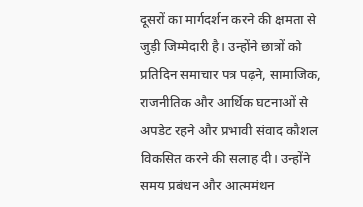दूसरों का मार्गदर्शन करने की क्षमता से जुड़ी जिम्मेदारी है। उन्होंने छात्रों को प्रतिदिन समाचार पत्र पढ़ने, सामाजिक, राजनीतिक और आर्थिक घटनाओं से अपडेट रहने और प्रभावी संवाद कौशल विकसित करने की सलाह दी। उन्होंने समय प्रबंधन और आत्ममंथन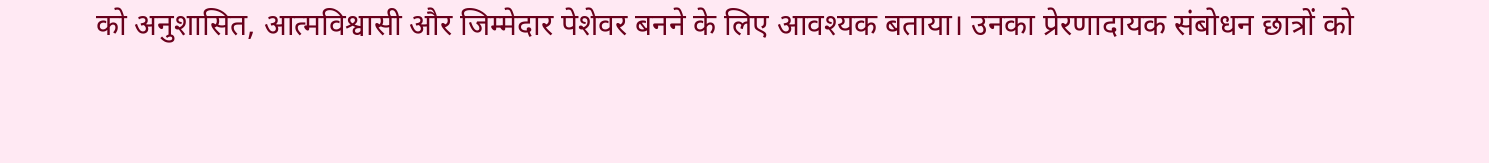को अनुशासित, आत्मविश्वासी और जिम्मेदार पेशेवर बनने के लिए आवश्यक बताया। उनका प्रेरणादायक संबोधन छात्रों को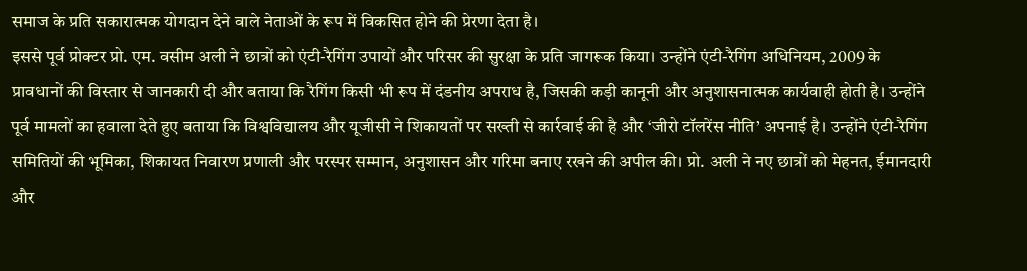समाज के प्रति सकारात्मक योगदान देने वाले नेताओं के रूप में विकसित होने की प्रेरणा देता है।
इससे पूर्व प्रोक्टर प्रो. एम. वसीम अली ने छात्रों को एंटी-रैगिंग उपायों और परिसर की सुरक्षा के प्रति जागरूक किया। उन्होंने एंटी-रैगिंग अधिनियम, 2009 के प्रावधानों की विस्तार से जानकारी दी और बताया कि रैगिंग किसी भी रूप में दंडनीय अपराध है, जिसकी कड़ी कानूनी और अनुशासनात्मक कार्यवाही होती है। उन्होंने पूर्व मामलों का हवाला देते हुए बताया कि विश्वविद्यालय और यूजीसी ने शिकायतों पर सख्ती से कार्रवाई की है और ‘जीरो टॉलरेंस नीति’ अपनाई है। उन्होंने एंटी-रैगिंग समितियों की भूमिका, शिकायत निवारण प्रणाली और परस्पर सम्मान, अनुशासन और गरिमा बनाए रखने की अपील की। प्रो. अली ने नए छात्रों को मेहनत, ईमानदारी और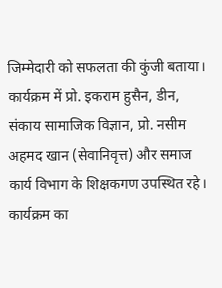जिम्मेदारी को सफलता की कुंजी बताया।
कार्यक्रम में प्रो. इकराम हुसैन, डीन, संकाय सामाजिक विज्ञान, प्रो. नसीम अहमद खान (सेवानिवृत्त) और समाज कार्य विभाग के शिक्षकगण उपस्थित रहे।
कार्यक्रम का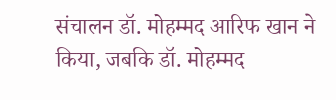संचालन डॉ. मोहम्मद आरिफ खान ने किया, जबकि डॉ. मोहम्मद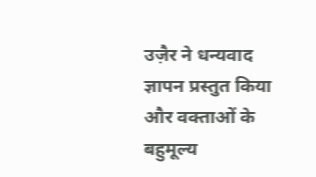उज़ैर ने धन्यवाद ज्ञापन प्रस्तुत किया और वक्ताओं के बहुमूल्य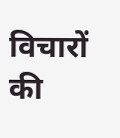विचारों की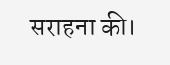सराहना की।